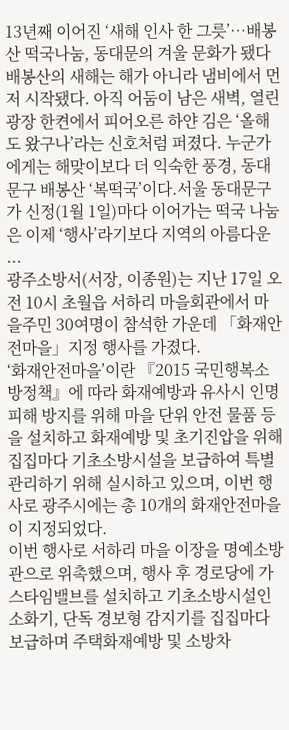13년째 이어진 ‘새해 인사 한 그릇’…배봉산 떡국나눔, 동대문의 겨울 문화가 됐다
배봉산의 새해는 해가 아니라 냄비에서 먼저 시작됐다. 아직 어둠이 남은 새벽, 열린광장 한켠에서 피어오른 하얀 김은 ‘올해도 왔구나’라는 신호처럼 퍼졌다. 누군가에게는 해맞이보다 더 익숙한 풍경, 동대문구 배봉산 ‘복떡국’이다.서울 동대문구가 신정(1월 1일)마다 이어가는 떡국 나눔은 이제 ‘행사’라기보다 지역의 아름다운 ...
광주소방서(서장, 이종원)는 지난 17일 오전 10시 초월읍 서하리 마을회관에서 마을주민 30여명이 참석한 가운데 「화재안전마을」지정 행사를 가졌다.
‘화재안전마을’이란 『2015 국민행복소방정책』에 따라 화재예방과 유사시 인명피해 방지를 위해 마을 단위 안전 물품 등을 설치하고 화재예방 및 초기진압을 위해 집집마다 기초소방시설을 보급하여 특별 관리하기 위해 실시하고 있으며, 이번 행사로 광주시에는 총 10개의 화재안전마을이 지정되었다.
이번 행사로 서하리 마을 이장을 명예소방관으로 위촉했으며, 행사 후 경로당에 가스타임밸브를 설치하고 기초소방시설인 소화기, 단독 경보형 감지기를 집집마다 보급하며 주택화재예방 및 소방차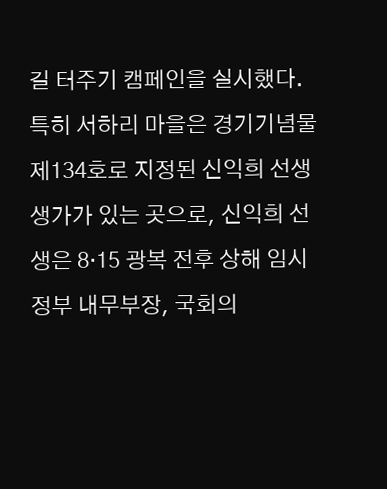길 터주기 캠페인을 실시했다.
특히 서하리 마을은 경기기념물 제134호로 지정된 신익희 선생 생가가 있는 곳으로, 신익희 선생은 8·15 광복 전후 상해 임시정부 내무부장, 국회의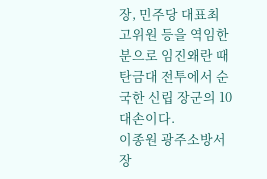장, 민주당 대표최고위원 등을 역임한 분으로 임진왜란 때 탄금대 전투에서 순국한 신립 장군의 10대손이다.
이종원 광주소방서장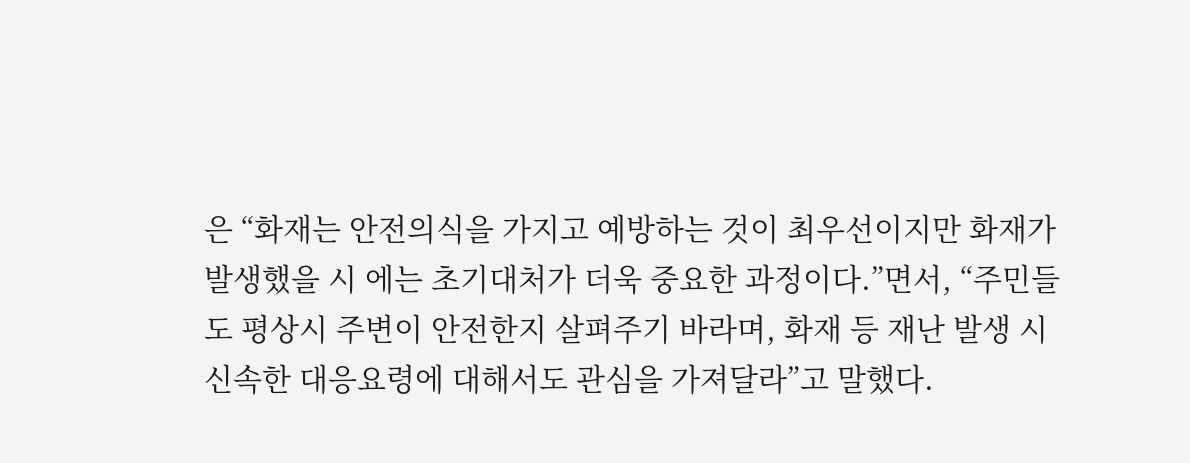은 “화재는 안전의식을 가지고 예방하는 것이 최우선이지만 화재가 발생했을 시 에는 초기대처가 더욱 중요한 과정이다.”면서, “주민들도 평상시 주변이 안전한지 살펴주기 바라며, 화재 등 재난 발생 시 신속한 대응요령에 대해서도 관심을 가져달라”고 말했다.